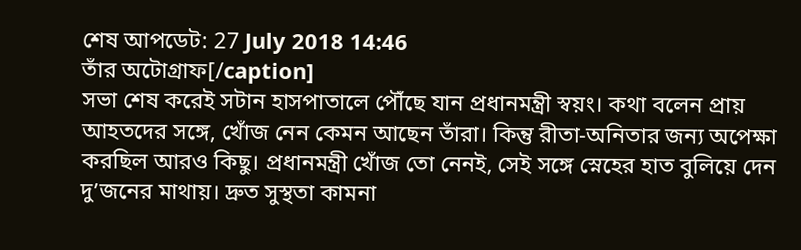শেষ আপডেট: 27 July 2018 14:46
তাঁর অটোগ্রাফ[/caption]
সভা শেষ করেই সটান হাসপাতালে পৌঁছে যান প্রধানমন্ত্রী স্বয়ং। কথা বলেন প্রায় আহতদের সঙ্গে, খোঁজ নেন কেমন আছেন তাঁরা। কিন্তু রীতা-অনিতার জন্য অপেক্ষা করছিল আরও কিছু। প্রধানমন্ত্রী খোঁজ তো নেনই, সেই সঙ্গে স্নেহের হাত বুলিয়ে দেন দু’জনের মাথায়। দ্রুত সুস্থতা কামনা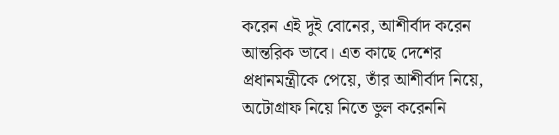করেন এই দুই বোনের, আশীর্বাদ করেন আন্তরিক ভাবে। এত কাছে দেশের প্রধানমন্ত্রীকে পেয়ে, তাঁর আশীর্বাদ নিয়ে, অটোগ্রাফ নিয়ে নিতে ভুল করেননি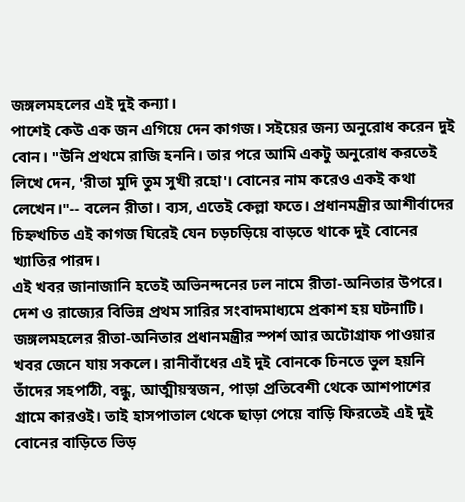জঙ্গলমহলের এই দুই কন্যা।
পাশেই কেউ এক জন এগিয়ে দেন কাগজ। সইয়ের জন্য অনুরোধ করেন দুই বোন। "উনি প্রথমে রাজি হননি। তার পরে আমি একটু অনুরোধ করতেই লিখে দেন, 'রীতা মুদি তুম সুখী রহো'। বোনের নাম করেও একই কথা লেখেন।"-- বলেন রীতা। ব্যস, এতেই কেল্লা ফতে। প্রধানমন্ত্রীর আশীর্বাদের চিহ্নখচিত এই কাগজ ঘিরেই যেন চড়চড়িয়ে বাড়তে থাকে দুই বোনের খ্যাতির পারদ।
এই খবর জানাজানি হতেই অভিনন্দনের ঢল নামে রীতা-অনিতার উপরে। দেশ ও রাজ্যের বিভিন্ন প্রথম সারির সংবাদমাধ্যমে প্রকাশ হয় ঘটনাটি। জঙ্গলমহলের রীতা-অনিতার প্রধানমন্ত্রীর স্পর্শ আর অটোগ্রাফ পাওয়ার খবর জেনে যায় সকলে। রানীবাঁধের এই দুই বোনকে চিনতে ভুল হয়নি তাঁদের সহপাঠী, বন্ধু, আত্মীয়স্বজন, পাড়া প্রতিবেশী থেকে আশপাশের গ্রামে কারওই। তাই হাসপাতাল থেকে ছাড়া পেয়ে বাড়ি ফিরতেই এই দুই বোনের বাড়িতে ভিড়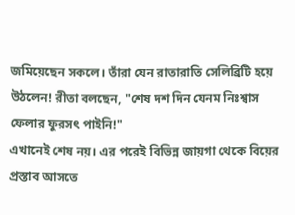জমিয়েছেন সকলে। তাঁরা যেন রাতারাতি সেলিব্রিটি হয়ে উঠলেন! রীতা বলছেন, "শেষ দশ দিন যেনম নিঃশ্বাস ফেলার ফুরসৎ পাইনি!"
এখানেই শেষ নয়। এর পরেই বিভিন্ন জায়গা থেকে বিয়ের প্রস্তাব আসতে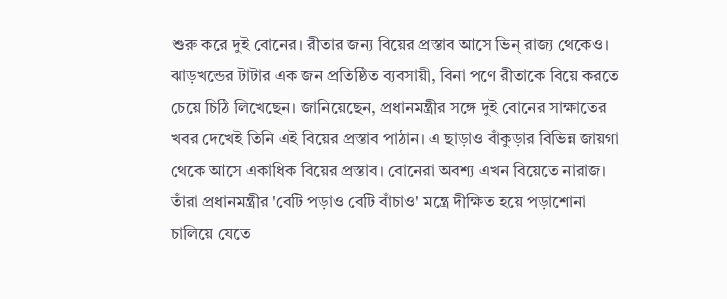শুরু করে দুই বোনের। রীতার জন্য বিয়ের প্রস্তাব আসে ভিন্ রাজ্য থেকেও। ঝাড়খন্ডের টাটার এক জন প্রতিষ্ঠিত ব্যবসায়ী, বিনা পণে রীতাকে বিয়ে করতে চেয়ে চিঠি লিখেছেন। জানিয়েছেন, প্রধানমন্ত্রীর সঙ্গে দুই বোনের সাক্ষাতের খবর দেখেই তিনি এই বিয়ের প্রস্তাব পাঠান। এ ছাড়াও বাঁকুড়ার বিভিন্ন জায়গা থেকে আসে একাধিক বিয়ের প্রস্তাব। বোনেরা অবশ্য এখন বিয়েতে নারাজ। তাঁরা প্রধানমন্ত্রীর 'বেটি পড়াও বেটি বাঁচাও' মন্ত্রে দীক্ষিত হয়ে পড়াশোনা চালিয়ে যেতে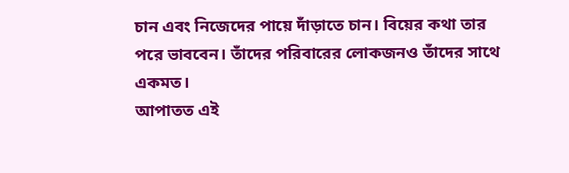চান এবং নিজেদের পায়ে দাঁড়াতে চান। বিয়ের কথা তার পরে ভাববেন। তাঁদের পরিবারের লোকজনও তাঁদের সাথে একমত।
আপাতত এই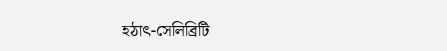হঠাৎ-সেলিব্রিটি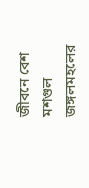জীবনে বেশ মশগুল জঙ্গলমহলের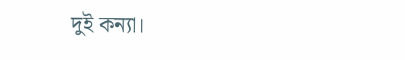দুই কন্যা।